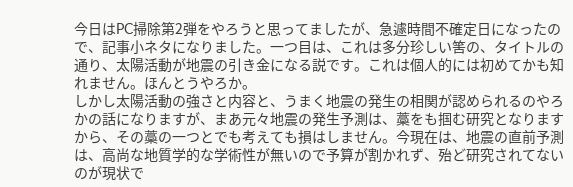今日はPC掃除第2弾をやろうと思ってましたが、急遽時間不確定日になったので、記事小ネタになりました。一つ目は、これは多分珍しい筈の、タイトルの通り、太陽活動が地震の引き金になる説です。これは個人的には初めてかも知れません。ほんとうやろか。
しかし太陽活動の強さと内容と、うまく地震の発生の相関が認められるのやろかの話になりますが、まあ元々地震の発生予測は、藁をも掴む研究となりますから、その藁の一つとでも考えても損はしません。今現在は、地震の直前予測は、高尚な地質学的な学術性が無いので予算が割かれず、殆ど研究されてないのが現状で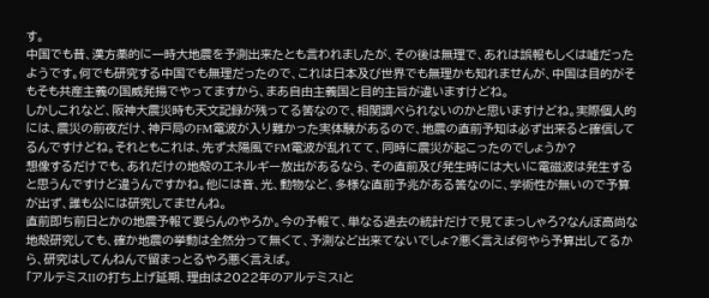す。
中国でも昔、漢方薬的に一時大地震を予測出来たとも言われましたが、その後は無理で、あれは誤報もしくは嘘だったようです。何でも研究する中国でも無理だったので、これは日本及び世界でも無理かも知れませんが、中国は目的がそもそも共産主義の国威発揚でやってますから、まあ自由主義国と目的主旨が違いますけどね。
しかしこれなど、阪神大震災時も天文記録が残ってる筈なので、相関調べられないのかと思いますけどね。実際個人的には、震災の前夜だけ、神戸局のFM電波が入り難かった実体験があるので、地震の直前予知は必ず出来ると確信してるんですけどね。それともこれは、先ず太陽風でFM電波が乱れてて、同時に震災が起こったのでしょうか?
想像するだけでも、あれだけの地殻のエネルギー放出があるなら、その直前及び発生時には大いに電磁波は発生すると思うんですけど違うんですかね。他には音、光、動物など、多様な直前予兆がある筈なのに、学術性が無いので予算が出ず、誰も公には研究してませんね。
直前即ち前日とかの地震予報て要らんのやろか。今の予報て、単なる過去の統計だけで見てまっしゃろ?なんぼ高尚な地殻研究しても、確か地震の挙動は全然分って無くて、予測など出来てないでしょ?悪く言えば何やら予算出してるから、研究はしてんねんで留まっとるやろ悪く言えば。
「アルテミスIIの打ち上げ延期、理由は2022年のアルテミスIと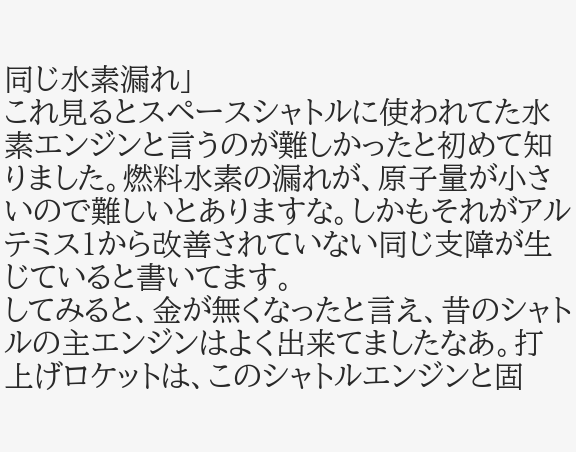同じ水素漏れ」
これ見るとスペースシャトルに使われてた水素エンジンと言うのが難しかったと初めて知りました。燃料水素の漏れが、原子量が小さいので難しいとありますな。しかもそれがアルテミス1から改善されていない同じ支障が生じていると書いてます。
してみると、金が無くなったと言え、昔のシャトルの主エンジンはよく出来てましたなあ。打上げロケットは、このシャトルエンジンと固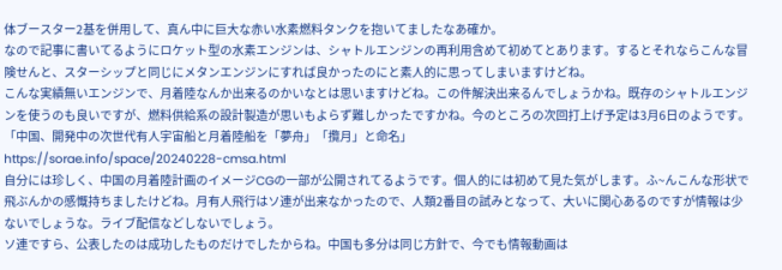体ブースター2基を併用して、真ん中に巨大な赤い水素燃料タンクを抱いてましたなあ確か。
なので記事に書いてるようにロケット型の水素エンジンは、シャトルエンジンの再利用含めて初めてとあります。するとそれならこんな冒険せんと、スターシップと同じにメタンエンジンにすれば良かったのにと素人的に思ってしまいますけどね。
こんな実績無いエンジンで、月着陸なんか出来るのかいなとは思いますけどね。この件解決出来るんでしょうかね。既存のシャトルエンジンを使うのも良いですが、燃料供給系の設計製造が思いもよらず難しかったですかね。今のところの次回打上げ予定は3月6日のようです。
「中国、開発中の次世代有人宇宙船と月着陸船を「夢舟」「攬月」と命名」
https://sorae.info/space/20240228-cmsa.html
自分には珍しく、中国の月着陸計画のイメージCGの一部が公開されてるようです。個人的には初めて見た気がします。ふ~んこんな形状で飛ぶんかの感慨持ちましたけどね。月有人飛行はソ連が出来なかったので、人類2番目の試みとなって、大いに関心あるのですが情報は少ないでしょうな。ライブ配信などしないでしょう。
ソ連ですら、公表したのは成功したものだけでしたからね。中国も多分は同じ方針で、今でも情報動画は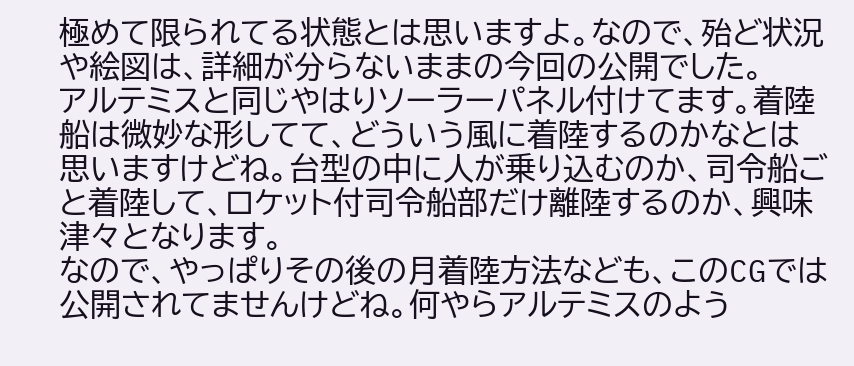極めて限られてる状態とは思いますよ。なので、殆ど状況や絵図は、詳細が分らないままの今回の公開でした。
アルテミスと同じやはりソーラーパネル付けてます。着陸船は微妙な形してて、どういう風に着陸するのかなとは思いますけどね。台型の中に人が乗り込むのか、司令船ごと着陸して、ロケット付司令船部だけ離陸するのか、興味津々となります。
なので、やっぱりその後の月着陸方法なども、このCGでは公開されてませんけどね。何やらアルテミスのよう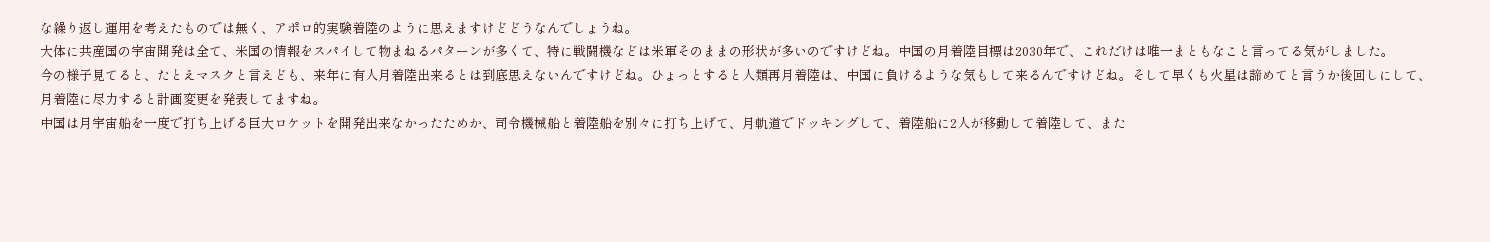な繰り返し運用を考えたものでは無く、アポロ的実験着陸のように思えますけどどうなんでしょうね。
大体に共産国の宇宙開発は全て、米国の情報をスパイして物まねるパターンが多くて、特に戦闘機などは米軍そのままの形状が多いのですけどね。中国の月着陸目標は2030年で、これだけは唯一まともなこと言ってる気がしました。
今の様子見てると、たとえマスクと言えども、来年に有人月着陸出来るとは到底思えないんですけどね。ひょっとすると人類再月着陸は、中国に負けるような気もして来るんですけどね。そして早くも火星は諦めてと言うか後回しにして、月着陸に尽力すると計画変更を発表してますね。
中国は月宇宙船を一度で打ち上げる巨大ロケットを開発出来なかったためか、司令機械船と着陸船を別々に打ち上げて、月軌道でドッキングして、着陸船に2人が移動して着陸して、また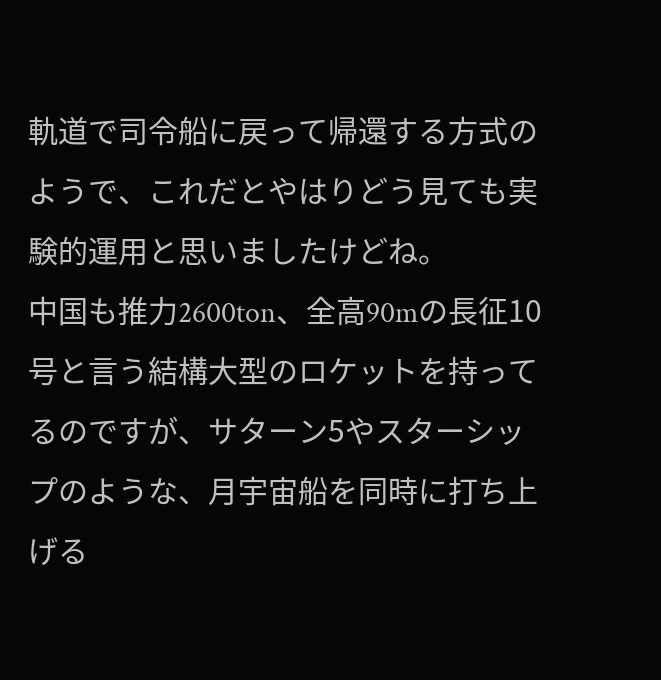軌道で司令船に戻って帰還する方式のようで、これだとやはりどう見ても実験的運用と思いましたけどね。
中国も推力2600ton、全高90mの長征10号と言う結構大型のロケットを持ってるのですが、サターン5やスターシップのような、月宇宙船を同時に打ち上げる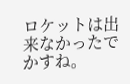ロケットは出来なかったでかすね。